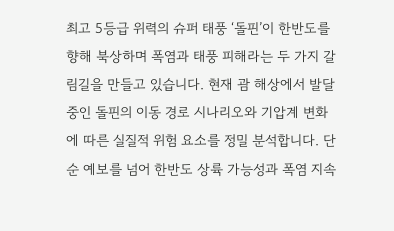최고 5등급 위력의 슈퍼 태풍 ‘돌핀’이 한반도를 향해 북상하며 폭염과 태풍 피해라는 두 가지 갈림길을 만들고 있습니다. 현재 괌 해상에서 발달 중인 돌핀의 이동 경로 시나리오와 기압계 변화에 따른 실질적 위험 요소를 정밀 분석합니다. 단순 예보를 넘어 한반도 상륙 가능성과 폭염 지속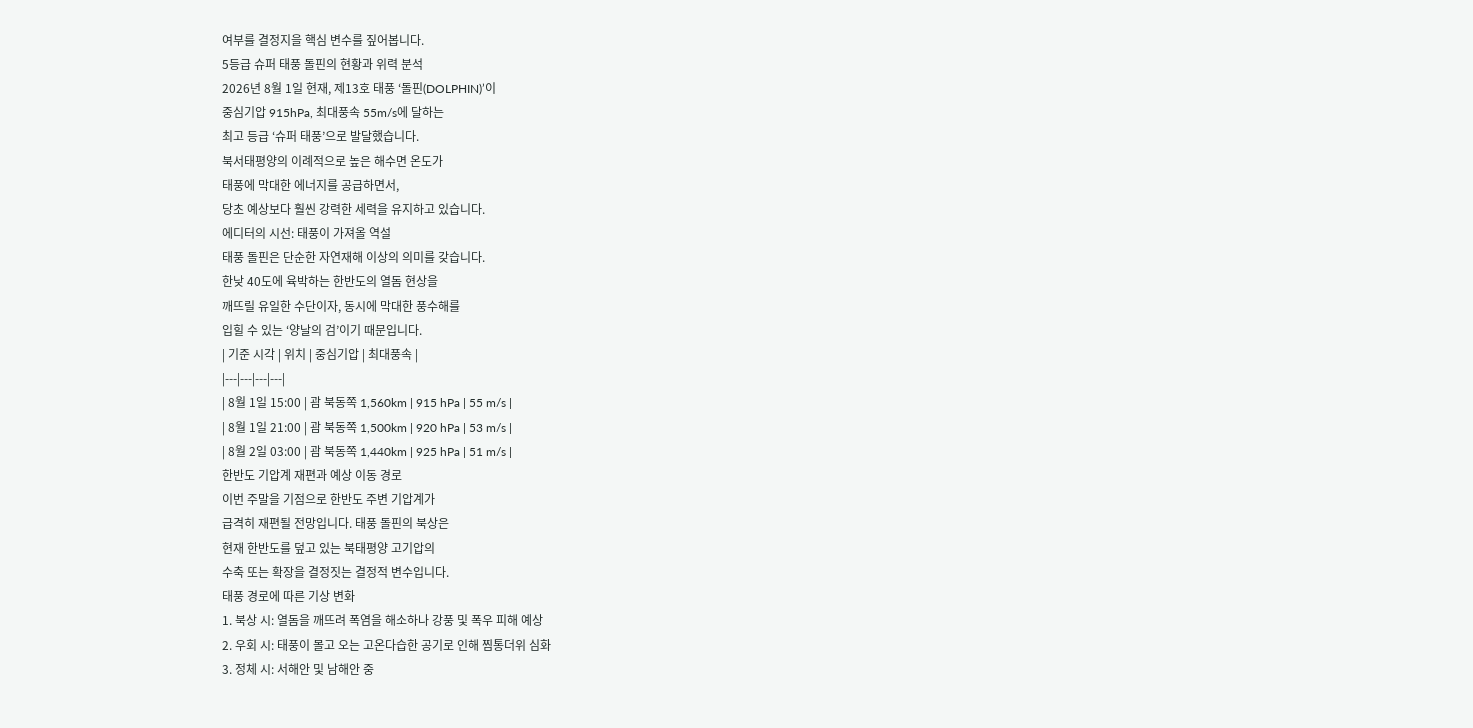여부를 결정지을 핵심 변수를 짚어봅니다.
5등급 슈퍼 태풍 돌핀의 현황과 위력 분석
2026년 8월 1일 현재, 제13호 태풍 ‘돌핀(DOLPHIN)’이
중심기압 915hPa, 최대풍속 55m/s에 달하는
최고 등급 ‘슈퍼 태풍’으로 발달했습니다.
북서태평양의 이례적으로 높은 해수면 온도가
태풍에 막대한 에너지를 공급하면서,
당초 예상보다 훨씬 강력한 세력을 유지하고 있습니다.
에디터의 시선: 태풍이 가져올 역설
태풍 돌핀은 단순한 자연재해 이상의 의미를 갖습니다.
한낮 40도에 육박하는 한반도의 열돔 현상을
깨뜨릴 유일한 수단이자, 동시에 막대한 풍수해를
입힐 수 있는 ‘양날의 검’이기 때문입니다.
| 기준 시각 | 위치 | 중심기압 | 최대풍속 |
|---|---|---|---|
| 8월 1일 15:00 | 괌 북동쪽 1,560km | 915 hPa | 55 m/s |
| 8월 1일 21:00 | 괌 북동쪽 1,500km | 920 hPa | 53 m/s |
| 8월 2일 03:00 | 괌 북동쪽 1,440km | 925 hPa | 51 m/s |
한반도 기압계 재편과 예상 이동 경로
이번 주말을 기점으로 한반도 주변 기압계가
급격히 재편될 전망입니다. 태풍 돌핀의 북상은
현재 한반도를 덮고 있는 북태평양 고기압의
수축 또는 확장을 결정짓는 결정적 변수입니다.
태풍 경로에 따른 기상 변화
1. 북상 시: 열돔을 깨뜨려 폭염을 해소하나 강풍 및 폭우 피해 예상
2. 우회 시: 태풍이 몰고 오는 고온다습한 공기로 인해 찜통더위 심화
3. 정체 시: 서해안 및 남해안 중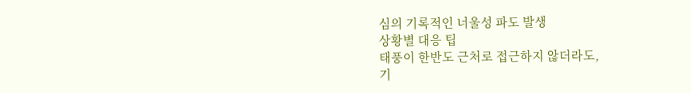심의 기록적인 너울성 파도 발생
상황별 대응 팁
태풍이 한반도 근처로 접근하지 않더라도,
기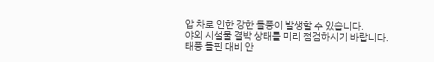압 차로 인한 강한 돌풍이 발생할 수 있습니다.
야외 시설물 결박 상태를 미리 점검하시기 바랍니다.
태풍 돌핀 대비 안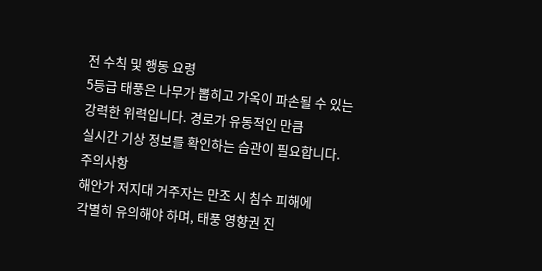전 수칙 및 행동 요령
5등급 태풍은 나무가 뽑히고 가옥이 파손될 수 있는
강력한 위력입니다. 경로가 유동적인 만큼
실시간 기상 정보를 확인하는 습관이 필요합니다.
주의사항
해안가 저지대 거주자는 만조 시 침수 피해에
각별히 유의해야 하며, 태풍 영향권 진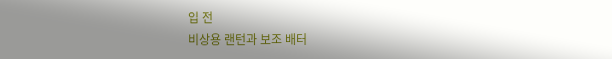입 전
비상용 랜턴과 보조 배터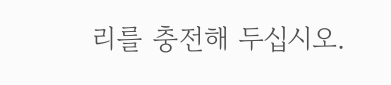리를 충전해 두십시오.